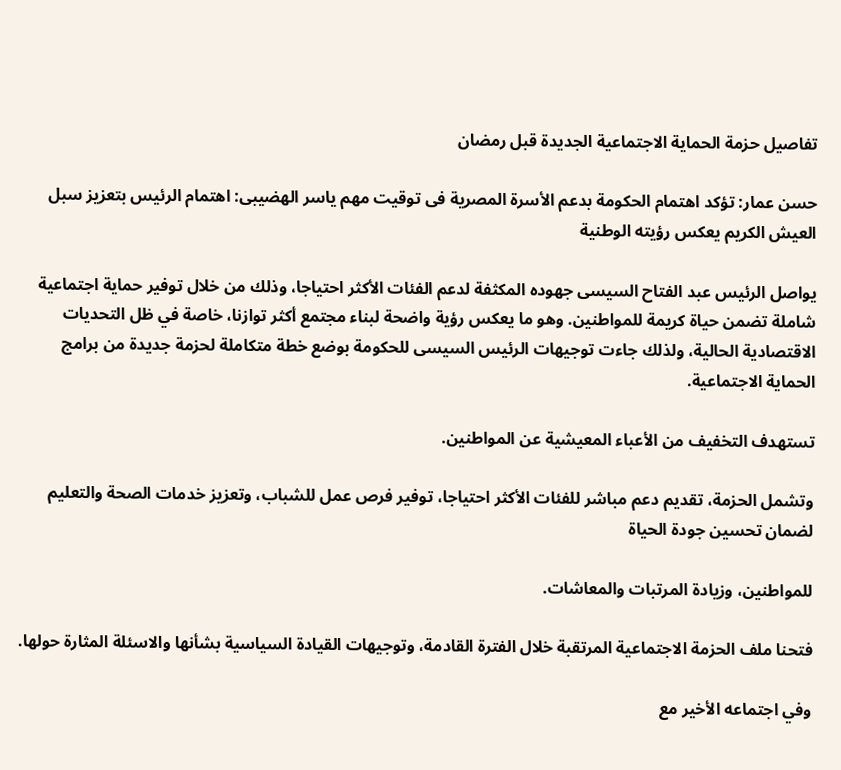تفاصيل حزمة الحماية الاجتماعية الجديدة قبل رمضان

حسن عمار: تؤكد اهتمام الحكومة بدعم الأسرة المصرية فى توقيت مهم ياسر الهضيبى: اهتمام الرئيس بتعزيز سبل العيش الكريم يعكس رؤيته الوطنية

يواصل الرئيس عبد الفتاح السيسى جهوده المكثفة لدعم الفئات الأكثر احتياجا، وذلك من خلال توفير حماية اجتماعية شاملة تضمن حياة كريمة للمواطنين. وهو ما يعكس رؤية واضحة لبناء مجتمع أكثر توازنا، خاصة في ظل التحديات الاقتصادية الحالية، ولذلك جاءت توجيهات الرئيس السيسى للحكومة بوضع خطة متكاملة لحزمة جديدة من برامج الحماية الاجتماعية.

تستهدف التخفيف من الأعباء المعيشية عن المواطنين.

وتشمل الحزمة، تقديم دعم مباشر للفئات الأكثر احتياجا، توفير فرص عمل للشباب، وتعزيز خدمات الصحة والتعليم لضمان تحسين جودة الحياة

للمواطنين، وزيادة المرتبات والمعاشات.

فتحنا ملف الحزمة الاجتماعية المرتقبة خلال الفترة القادمة، وتوجيهات القيادة السياسية بشأنها والاسئلة المثارة حولها.

وفي اجتماعه الأخير مع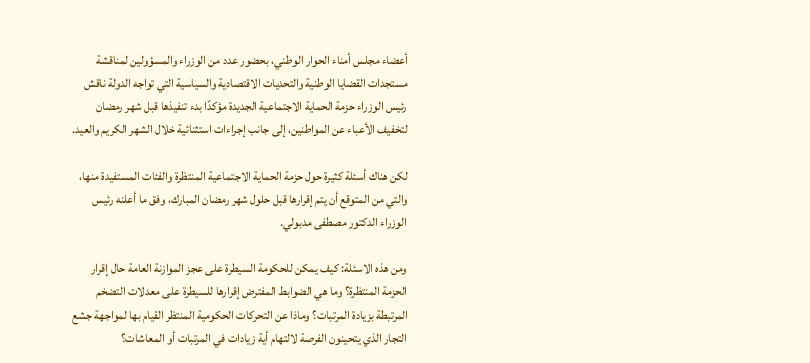أعضاء مجلس أمناء الحوار الوطني، بحضور عدد من الوزراء والمسؤولين لمناقشة مستجدات القضايا الوطنية والتحديات الاقتصادية والسياسية التي تواجه الدولة ناقش رئيس الوزراء حزمة الحماية الاجتماعية الجديدة مؤكدًا بدء تنفيذها قبل شهر رمضان لتخفيف الأعباء عن المواطنين، إلى جانب إجراءات استثنائية خلال الشهر الكريم والعيد.

لكن هناك أسئلة كثيرة حول حزمة الحماية الاجتماعية المنتظرة والفئات المستفيدة منها، والتي من المتوقع أن يتم إقرارها قبل حلول شهر رمضان المبارك، وفق ما أعلنه رئيس الوزراء الدكتور مصطفى مدبولي.

ومن هذه الاسئلة: كيف يمكن للحكومة السيطرة على عجز الموازنة العامة حال إقرار الحزمة المنتظرة؟ وما هي الضوابط المفترض إقرارها للسيطرة على معدلات التضخم المرتبطة بزيادة المرتبات؟ وماذا عن التحركات الحكومية المنتظر القيام بها لمواجهة جشع التجار الذي يتحينون الفرصة لالتهام أية زيادات في المرتبات أو المعاشات؟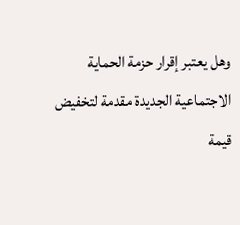وهل يعتبر إقرار حزمة الحماية الاجتماعية الجديدة مقدمة لتخفيض قيمة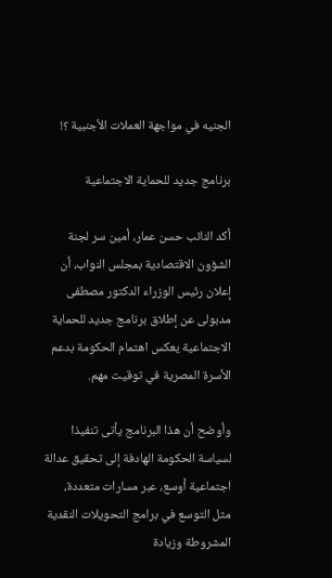الجنيه في مواجهة العملات الأجنبية ؟!

برنامج جديد للحماية الاجتماعية

أكد النائب حسن عمار، أمين سر لجنة الشؤون الاقتصادية بمجلس النواب، أن إعلان رئيس الوزراء الدكتور مصطفى مدبولى عن إطلاق برنامج جديد للحماية الاجتماعية يعكس اهتمام الحكومة بدعم الأسرة المصرية في توقيت مهم.

وأوضح أن هذا البرنامج يأتى تنفيذا لسياسة الحكومة الهادفة إلى تحقيق عدالة اجتماعية أوسع، عبر مسارات متعددة، مثل التوسع في برامج التحويلات النقدية المشروطة وزيادة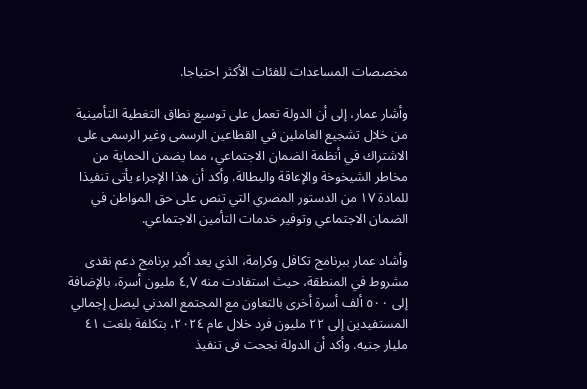مخصصات المساعدات للفئات الأكثر احتياجا.

وأشار عمار، إلى أن الدولة تعمل على توسيع نطاق التغطية التأمينية من خلال تشجيع العاملين في القطاعين الرسمى وغير الرسمى على الاشتراك في أنظمة الضمان الاجتماعي، مما يضمن الحماية من مخاطر الشيخوخة والإعاقة والبطالة. وأكد أن هذا الإجراء يأتى تنفيذا للمادة ١٧ من الدستور المصري التي تنص على حق المواطن في الضمان الاجتماعي وتوفير خدمات التأمين الاجتماعي.

وأشاد عمار ببرنامج تكافل وكرامة، الذي يعد أكبر برنامج دعم نقدى مشروط في المنطقة، حيث استفادت منه ٤,٧ مليون أسرة، بالإضافة إلى ٥٠٠ ألف أسرة أخرى بالتعاون مع المجتمع المدني ليصل إجمالي المستفيدين إلى ۲۲ ملیون فرد خلال عام ٢٠٢٤، بتكلفة بلغت ٤١ مليار جنيه. وأكد أن الدولة نجحت فى تنفيذ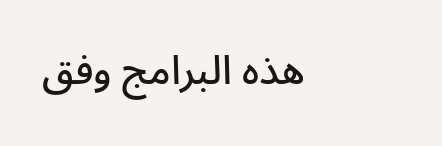هذه البرامج وفق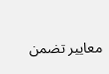معايير تضمن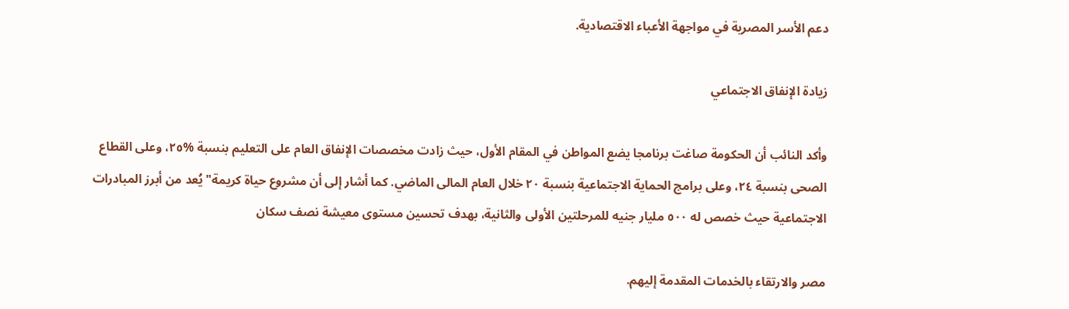دعم الأسر المصرية في مواجهة الأعباء الاقتصادية.

زيادة الإنفاق الاجتماعي

وأكد النائب أن الحكومة صاغت برنامجا يضع المواطن في المقام الأول، حيث زادت مخصصات الإنفاق العام على التعليم بنسبة %٢٥، وعلى القطاع الصحى بنسبة ٢٤، وعلى برامج الحماية الاجتماعية بنسبة ٢٠ خلال العام المالى الماضي. كما أشار إلى أن مشروع حياة كريمة" يُعد من أبرز المبادرات الاجتماعية حيث خصص له ٥٠٠ مليار جنيه للمرحلتين الأولى والثانية، بهدف تحسين مستوى معيشة نصف سكان

مصر والارتقاء بالخدمات المقدمة إليهم.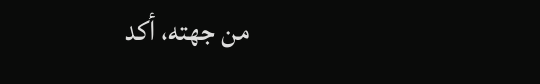من جهته، أكد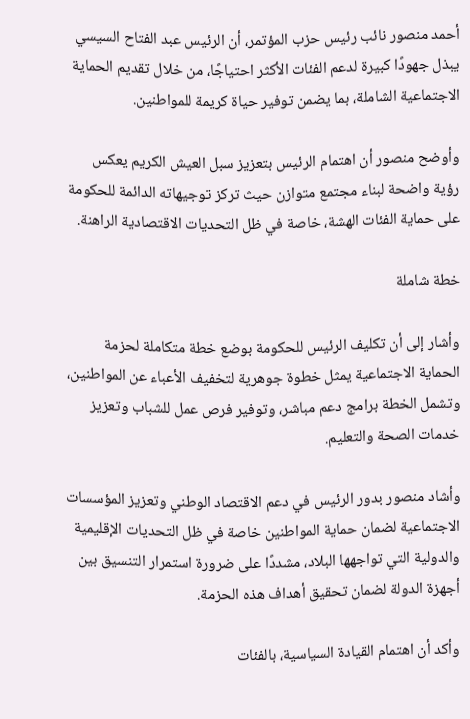أحمد منصور نائب رئيس حزب المؤتمر، أن الرئيس عبد الفتاح السيسي يبذل جهودًا كبيرة لدعم الفئات الأكثر احتياجًا، من خلال تقديم الحماية الاجتماعية الشاملة، بما يضمن توفير حياة كريمة للمواطنين.

وأوضح منصور أن اهتمام الرئيس بتعزيز سبل العيش الكريم يعكس رؤية واضحة لبناء مجتمع متوازن حيث تركز توجيهاته الدائمة للحكومة على حماية الفئات الهشة، خاصة في ظل التحديات الاقتصادية الراهنة.

خطة شاملة

وأشار إلى أن تكليف الرئيس للحكومة بوضع خطة متكاملة لحزمة الحماية الاجتماعية يمثل خطوة جوهرية لتخفيف الأعباء عن المواطنين، وتشمل الخطة برامج دعم مباشر، وتوفير فرص عمل للشباب وتعزيز خدمات الصحة والتعليم.

وأشاد منصور بدور الرئيس في دعم الاقتصاد الوطني وتعزيز المؤسسات الاجتماعية لضمان حماية المواطنين خاصة في ظل التحديات الإقليمية والدولية التي تواجهها البلاد، مشددًا على ضرورة استمرار التنسيق بين أجهزة الدولة لضمان تحقيق أهداف هذه الحزمة.

وأكد أن اهتمام القيادة السياسية، بالفئات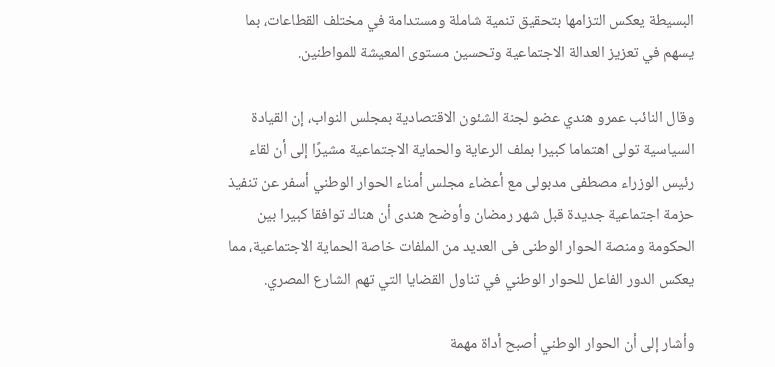البسيطة يعكس التزامها بتحقيق تنمية شاملة ومستدامة في مختلف القطاعات، بما يسهم في تعزيز العدالة الاجتماعية وتحسين مستوى المعيشة للمواطنين.

وقال النائب عمرو هندي عضو لجنة الشئون الاقتصادية بمجلس النواب، إن القيادة السياسية تولى اهتماما كبيرا بملف الرعاية والحماية الاجتماعية مشيرًا إلى أن لقاء رئيس الوزراء مصطفى مدبولى مع أعضاء مجلس أمناء الحوار الوطني أسفر عن تنفيذ حزمة اجتماعية جديدة قبل شهر رمضان وأوضح هندى أن هناك توافقا كبيرا بين الحكومة ومنصة الحوار الوطنى فى العديد من الملفات خاصة الحماية الاجتماعية، مما يعكس الدور الفاعل للحوار الوطني في تناول القضايا التي تهم الشارع المصري.

وأشار إلى أن الحوار الوطني أصبح أداة مهمة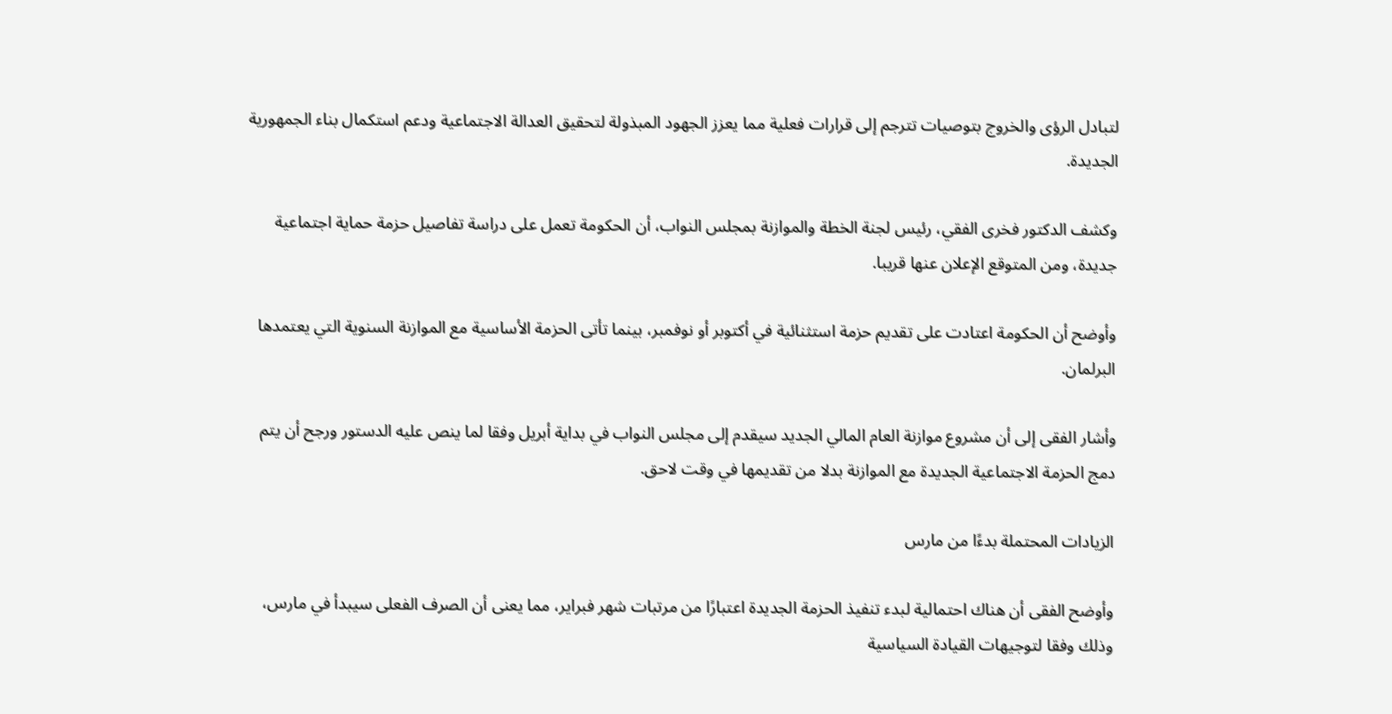لتبادل الرؤى والخروج بتوصيات تترجم إلى قرارات فعلية مما يعزز الجهود المبذولة لتحقيق العدالة الاجتماعية ودعم استكمال بناء الجمهورية الجديدة.

وكشف الدكتور فخرى الفقي، رئيس لجنة الخطة والموازنة بمجلس النواب، أن الحكومة تعمل على دراسة تفاصيل حزمة حماية اجتماعية جديدة، ومن المتوقع الإعلان عنها قريبا.

وأوضح أن الحكومة اعتادت على تقديم حزمة استثنائية في أكتوبر أو نوفمبر، بينما تأتى الحزمة الأساسية مع الموازنة السنوية التي يعتمدها البرلمان.

وأشار الفقى إلى أن مشروع موازنة العام المالي الجديد سيقدم إلى مجلس النواب في بداية أبريل وفقا لما ينص عليه الدستور ورجح أن يتم دمج الحزمة الاجتماعية الجديدة مع الموازنة بدلا من تقديمها في وقت لاحق.

الزيادات المحتملة بدءًا من مارس

وأوضح الفقى أن هناك احتمالية لبدء تنفيذ الحزمة الجديدة اعتبارًا من مرتبات شهر فبراير، مما يعنى أن الصرف الفعلى سيبدأ في مارس، وذلك وفقا لتوجيهات القيادة السياسية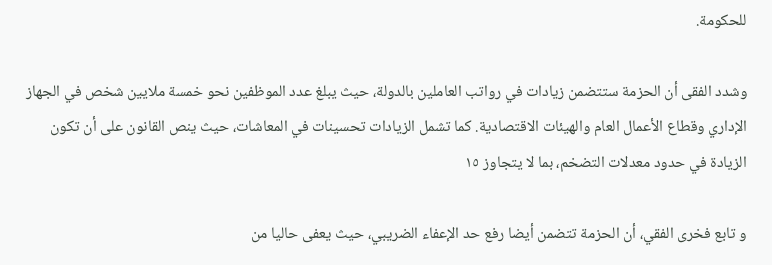للحكومة.

وشدد الفقى أن الحزمة ستتضمن زيادات في رواتب العاملين بالدولة، حيث يبلغ عدد الموظفين نحو خمسة ملايين شخص في الجهاز الإداري وقطاع الأعمال العام والهيئات الاقتصادية. كما تشمل الزيادات تحسينات في المعاشات، حيث ينص القانون على أن تكون الزيادة في حدود معدلات التضخم، بما لا يتجاوز ١٥

و تابع فخرى الفقي، أن الحزمة تتضمن أيضا رفع حد الإعفاء الضريبي، حيث يعفى حاليا من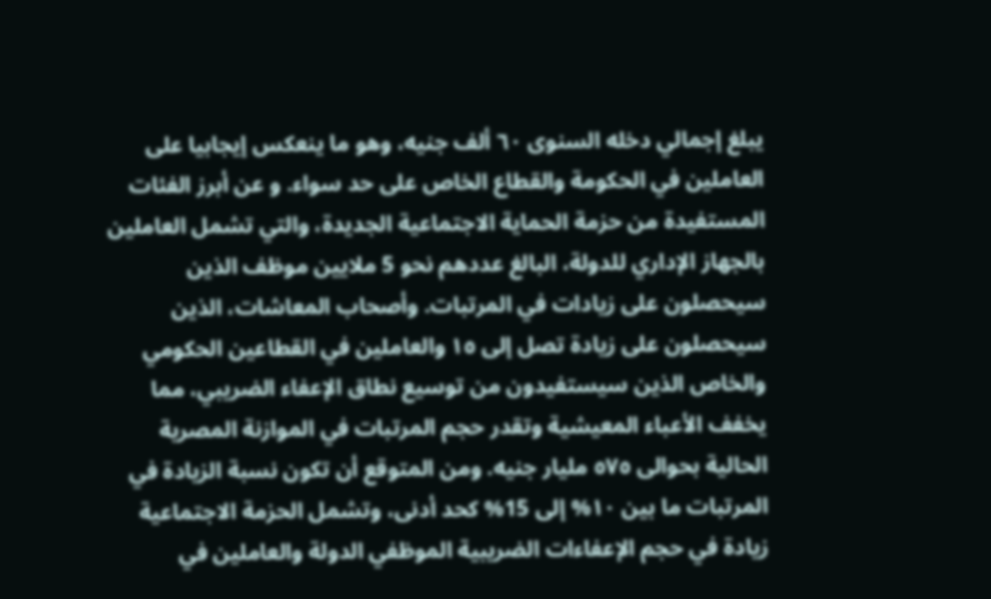يبلغ إجمالي دخله السنوى ٦٠ ألف جنيه، وهو ما ينعكس إيجابيا على العاملين في الحكومة والقطاع الخاص على حد سواء. و عن أبرز الفئات المستفيدة من حزمة الحماية الاجتماعية الجديدة، والتي تشمل العاملين بالجهاز الإداري للدولة، البالغ عددهم نحو 5 ملايين موظف الذين سيحصلون على زيادات في المرتبات. وأصحاب المعاشات، الذين سيحصلون على زيادة تصل إلى ١٥ والعاملين في القطاعين الحكومي والخاص الذين سيستفيدون من توسيع نطاق الإعفاء الضريبي، مما يخفف الأعباء المعيشية وتقدر حجم المرتبات في الموازنة المصرية الحالية بحوالى ٥٧٥ مليار جنيه. ومن المتوقع أن تكون نسبة الزيادة في المرتبات ما بين ۱۰% إلى 15% كحد أدنى، وتشمل الحزمة الاجتماعية زيادة في حجم الإعفاءات الضريبية الموظفي الدولة والعاملين في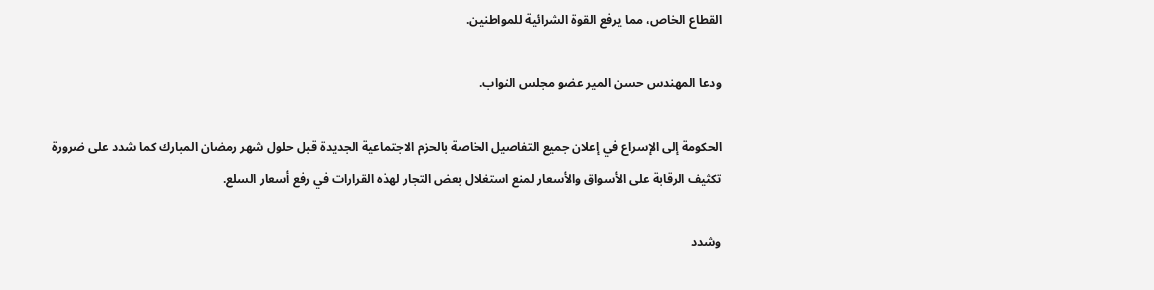القطاع الخاص، مما يرفع القوة الشرائية للمواطنين.

ودعا المهندس حسن المير عضو مجلس النواب.

الحكومة إلى الإسراع في إعلان جميع التفاصيل الخاصة بالحزم الاجتماعية الجديدة قبل حلول شهر رمضان المبارك كما شدد على ضرورة تكثيف الرقابة على الأسواق والأسعار لمنع استغلال بعض التجار لهذه القرارات في رفع أسعار السلع.

وشدد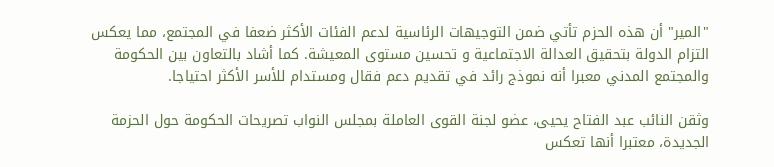"المير" أن هذه الحزم تأتي ضمن التوجيهات الرئاسية لدعم الفئات الأكثر ضعفا في المجتمع، مما يعكس التزام الدولة بتحقيق العدالة الاجتماعية و تحسين مستوى المعيشة. كما أشاد بالتعاون بين الحكومة والمجتمع المدني معبرا أنه نموذج رائد في تقديم دعم فقال ومستدام للأسر الأكثر احتياجا.

وثقن النائب عبد الفتاح يحيى، عضو لجنة القوى العاملة بمجلس النواب تصريحات الحكومة حول الحزمة الجديدة، معتبرا أنها تعكس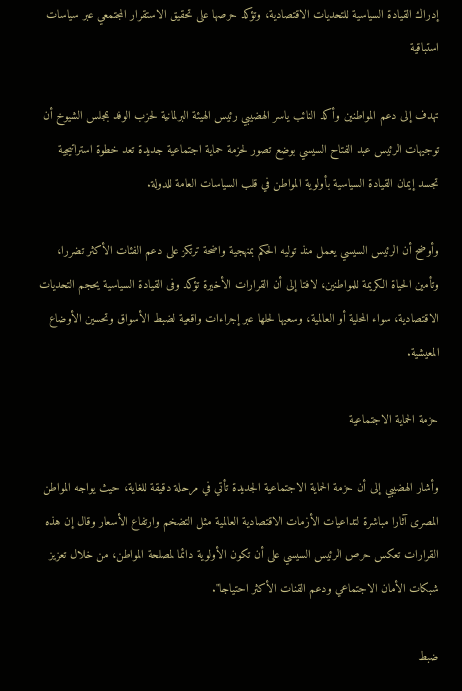إدراك القيادة السياسية للتحديات الاقتصادية، وتؤكد حرصها على تحقيق الاستقرار المجتمعي عبر سياسات استباقية

تهدف إلى دعم المواطنين وأكد النائب ياسر الهضيبي رئيس الهيئة البرلمانية لحزب الوفد بمجلس الشيوخ أن توجيهات الرئيس عبد الفتاح السيسي بوضع تصور لحزمة حماية اجتماعية جديدة تعد خطوة استراتيجية تجسد إيمان القيادة السياسية بأولوية المواطن في قلب السياسات العامة للدولة.

وأوضح أن الرئيس السيسي يعمل منذ توليه الحكم بمنهجية واضحة ترتكز على دعم الفئات الأكثر تضررا، وتأمين الحياة الكريمة للمواطنين، لافتا إلى أن القرارات الأخيرة تؤكد وفى القيادة السياسية يحجم التحديات الاقتصادية، سواء المحلية أو العالمية، وسعيها لحلها عبر إجراءات واقعية لضبط الأسواق وتحسين الأوضاع المعيشية.

حزمة الحماية الاجتماعية

وأشار الهضيبي إلى أن حزمة الحماية الاجتماعية الجديدة تأتي في مرحلة دقيقة للغاية، حيث يواجه المواطن المصرى آثارا مباشرة لتداعيات الأزمات الاقتصادية العالمية مثل التضخم وارتفاع الأسعار وقال إن هذه القرارات تعكس حرص الرئيس السيسي على أن تكون الأولوية دائما لمصلحة المواطن، من خلال تعزيز شبكات الأمان الاجتماعي ودعم القنات الأكثر احتياجا".

ضبط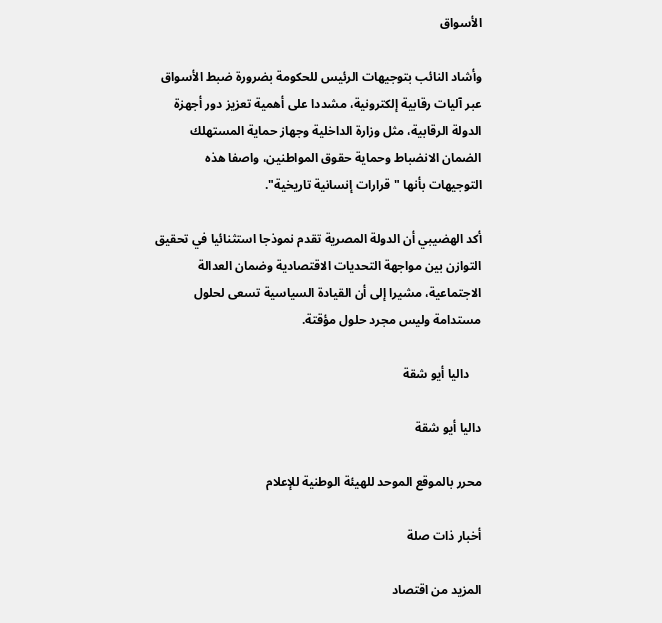الأسواق

وأشاد النائب بتوجيهات الرئيس للحكومة بضرورة ضبط الأسواق عبر آليات رقابية إلكترونية، مشددا على أهمية تعزيز دور أجهزة الدولة الرقابية، مثل وزارة الداخلية وجهاز حماية المستهلك الضمان الانضباط وحماية حقوق المواطنين، واصفا هذه التوجيهات بأنها "قرارات إنسانية تاريخية".

أكد الهضيبي أن الدولة المصرية تقدم نموذجا استثنائيا في تحقيق التوازن بين مواجهة التحديات الاقتصادية وضمان العدالة الاجتماعية، مشيرا إلى أن القيادة السياسية تسعى لحلول مستدامة وليس مجرد حلول مؤقتة.

    داليا أيو شقة

داليا أيو شقة

محرر بالموقع الموحد للهيئة الوطنية للإعلام

أخبار ذات صلة

المزيد من اقتصاد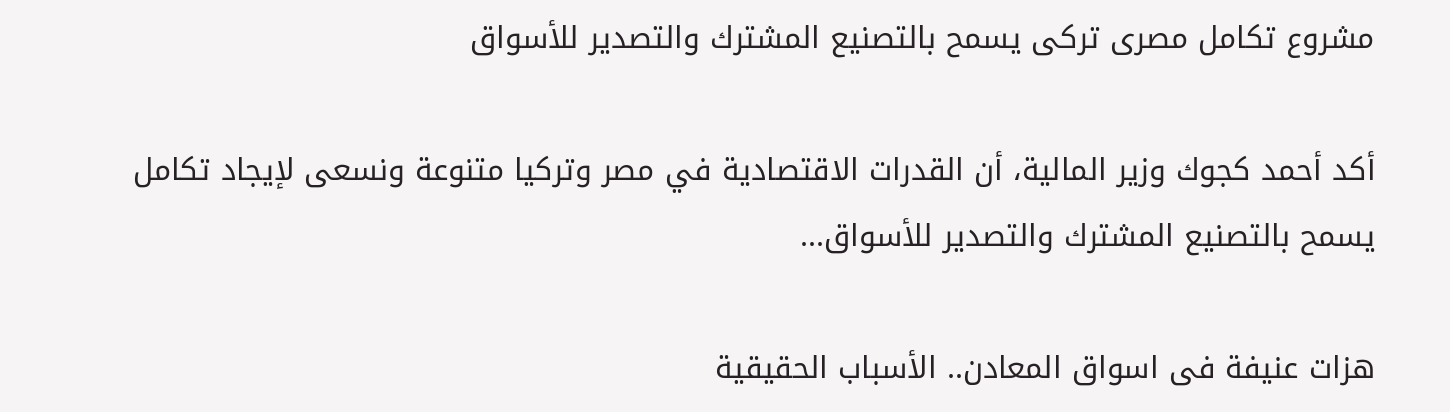مشروع تكامل مصرى تركى يسمح بالتصنيع المشترك والتصدير للأسواق

أكد أحمد كجوك وزير المالية، أن القدرات الاقتصادية في مصر وتركيا متنوعة ونسعى لإيجاد تكامل يسمح بالتصنيع المشترك والتصدير للأسواق...

هزات عنيفة فى اسواق المعادن.. الأسباب الحقيقية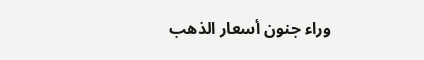وراء جنون أسعار الذهب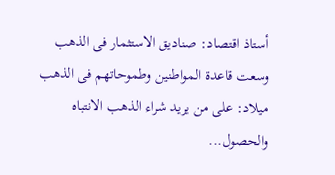أستاذ اقتصاد: صناديق الاستثمار فى الذهب وسعت قاعدة المواطنين وطموحاتهم فى الذهب ميلاد: على من يريد شراء الذهب الانتباه والحصول...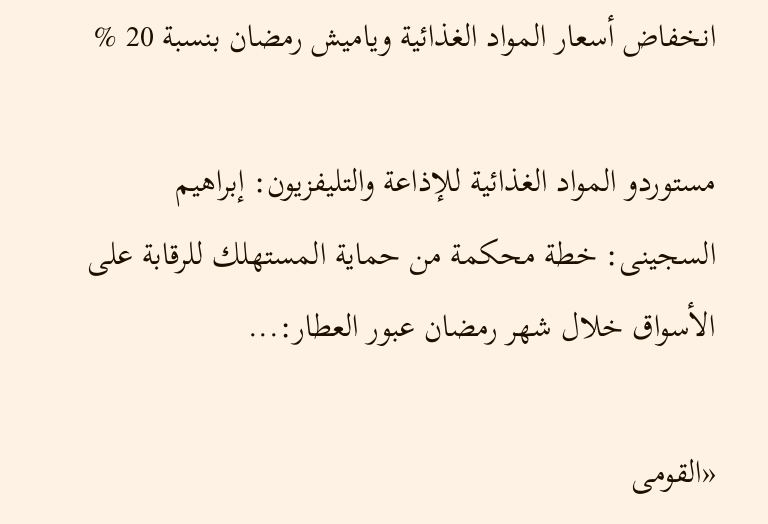انخفاض أسعار المواد الغذائية وياميش رمضان بنسبة 20 %

مستوردو المواد الغذائية للإذاعة والتليفزيون: إبراهيم السجينى: خطة محكمة من حماية المستهلك للرقابة على الأسواق خلال شهر رمضان عبور العطار:...

«القومى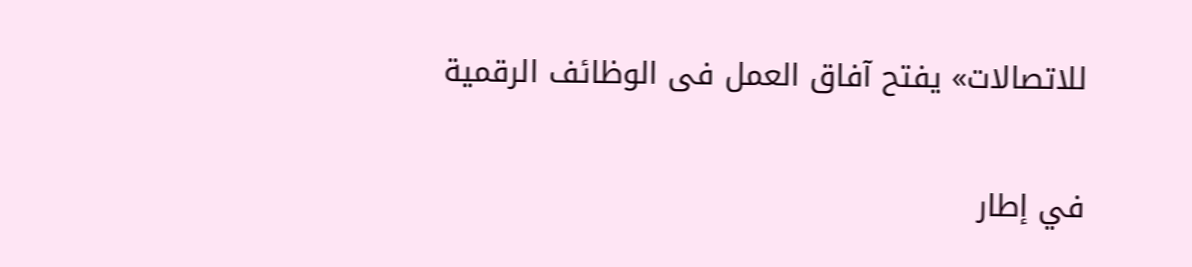للاتصالات» يفتح آفاق العمل فى الوظائف الرقمية

في إطار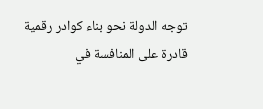توجه الدولة نحو بناء كوادر رقمية قادرة على المنافسة في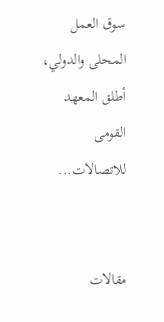سوق العمل المحلى والدولي، أطلق المعهد القومى للاتصالات...


مقالات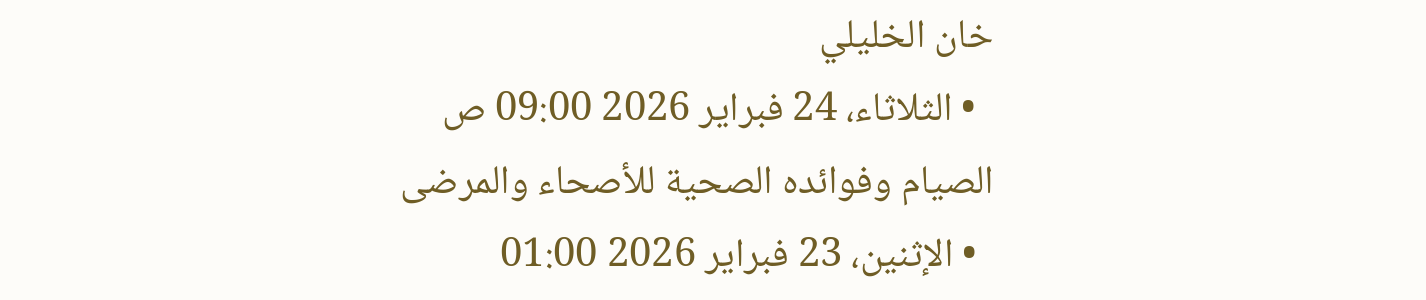خان الخليلي
  • الثلاثاء، 24 فبراير 2026 09:00 ص
الصيام وفوائده الصحية للأصحاء والمرضى
  • الإثنين، 23 فبراير 2026 01:00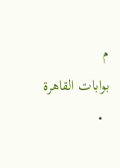م
بوابات القاهرة
  •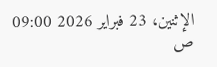الإثنين، 23 فبراير 2026 09:00 ص